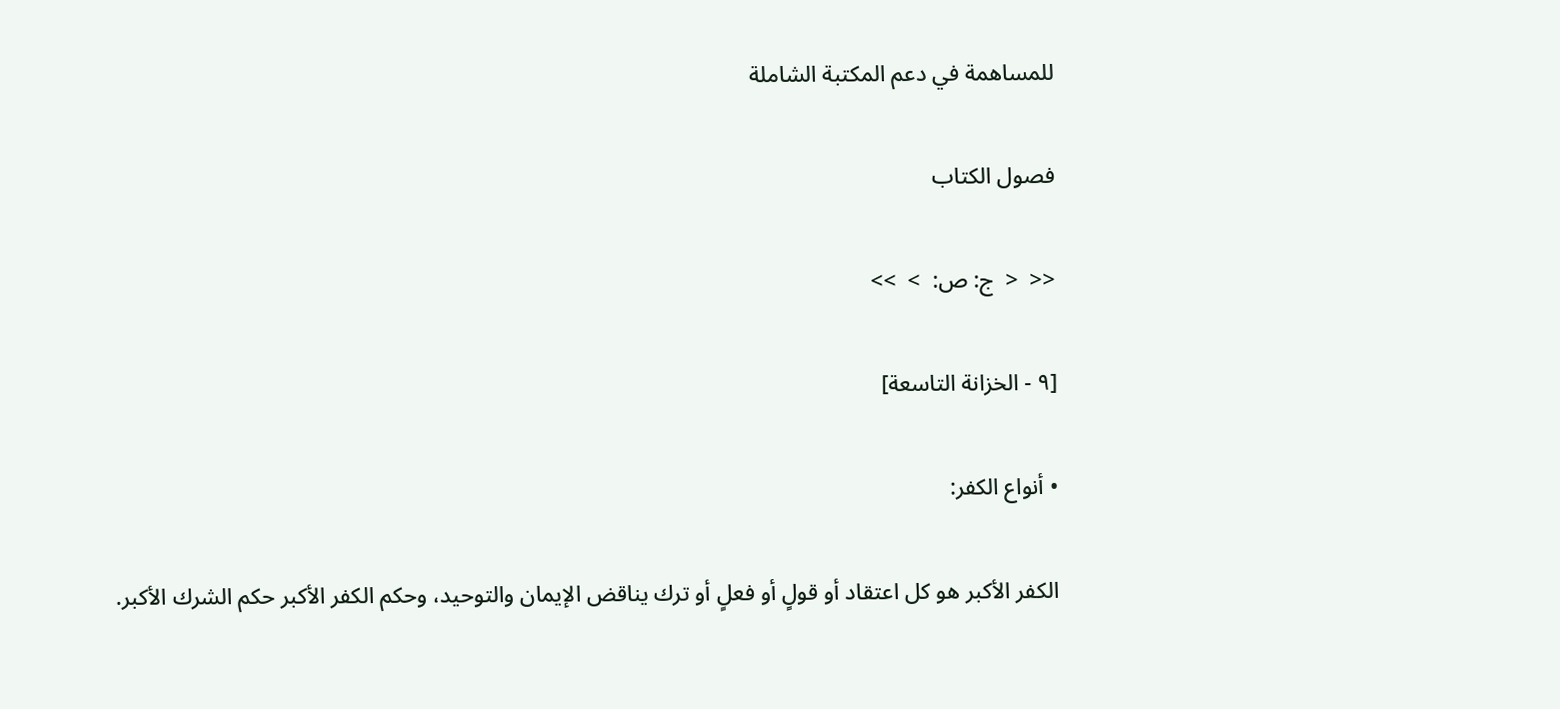للمساهمة في دعم المكتبة الشاملة

فصول الكتاب

<<  <  ج: ص:  >  >>

[٩ - الخزانة التاسعة]

• أنواع الكفر:

الكفر الأكبر هو كل اعتقاد أو قولٍ أو فعلٍ أو ترك يناقض الإيمان والتوحيد، وحكم الكفر الأكبر حكم الشرك الأكبر.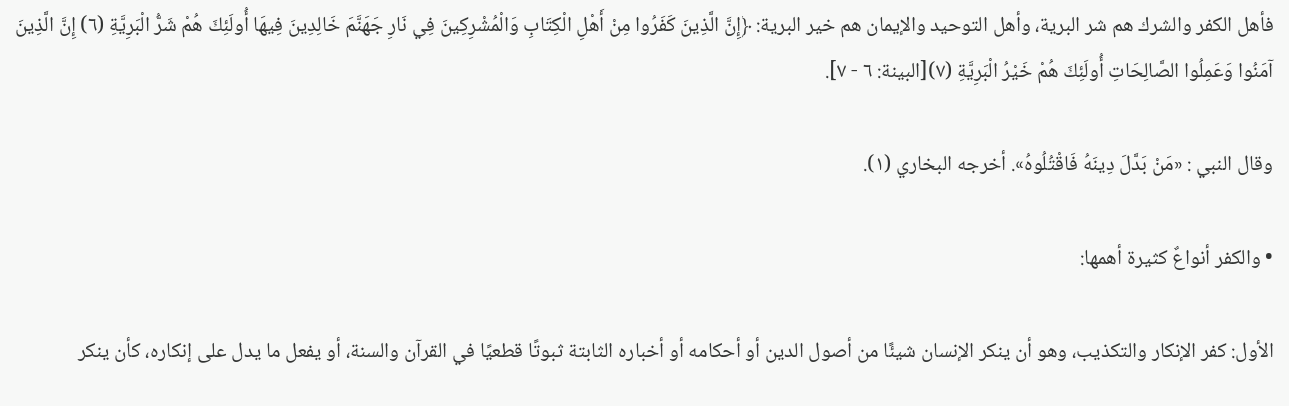فأهل الكفر والشرك هم شر البرية، وأهل التوحيد والإيمان هم خير البرية: ﴿إِنَّ الَّذِينَ كَفَرُوا مِنْ أَهْلِ الْكِتَابِ وَالْمُشْرِكِينَ فِي نَارِ جَهَنَّمَ خَالِدِينَ فِيهَا أُولَئِكَ هُمْ شَرُّ الْبَرِيَّةِ (٦) إِنَّ الَّذِينَ آمَنُوا وَعَمِلُوا الصَّالِحَاتِ أُولَئِكَ هُمْ خَيْرُ الْبَرِيَّةِ (٧)[البينة: ٦ - ٧].

وقال النبي : «مَنْ بَدَّلَ دِينَهُ فَاقْتُلُوهُ». أخرجه البخاري (١).

• والكفر أنواعٌ كثيرة أهمها:

الأول: كفر الإنكار والتكذيب، وهو أن ينكر الإنسان شيئًا من أصول الدين أو أحكامه أو أخباره الثابتة ثبوتًا قطعيًا في القرآن والسنة، أو يفعل ما يدل على إنكاره، كأن ينكر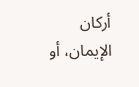أركان الإيمان، أو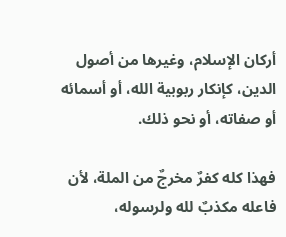أركان الإسلام، وغيرها من أصول الدين، كإنكار ربوبية الله، أو أسمائه أو صفاته، أو نحو ذلك.

فهذا كله كفرٌ مخرجٌ من الملة، لأن فاعله مكذبٌ لله ولرسوله،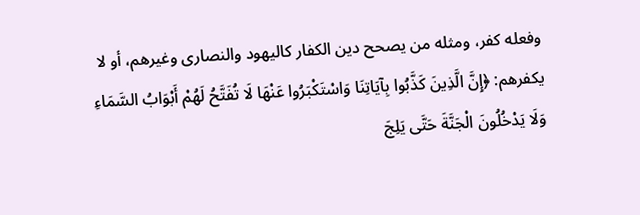وفعله كفر، ومثله من يصحح دين الكفار كاليهود والنصارى وغيرهم، أو لا يكفرهم: ﴿إِنَّ الَّذِينَ كَذَّبُوا بِآيَاتِنَا وَاسْتَكْبَرُوا عَنْهَا لَا تُفَتَّحُ لَهُمْ أَبْوَابُ السَّمَاءِ وَلَا يَدْخُلُونَ الْجَنَّةَ حَتَّى يَلِجَ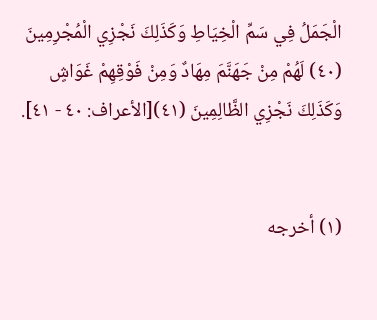الْجَمَلُ فِي سَمِّ الْخِيَاطِ وَكَذَلِكَ نَجْزِي الْمُجْرِمِينَ (٤٠) لَهُمْ مِنْ جَهَنَّمَ مِهَادٌ وَمِنْ فَوْقِهِمْ غَوَاشٍ وَكَذَلِكَ نَجْزِي الظَّالِمِينَ (٤١)[الأعراف: ٤٠ - ٤١].


(١) أخرجه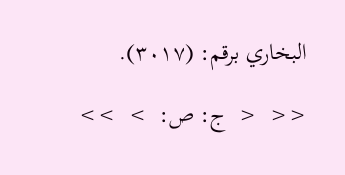البخاري برقم: (٣٠١٧).

<<  <  ج: ص:  >  >>